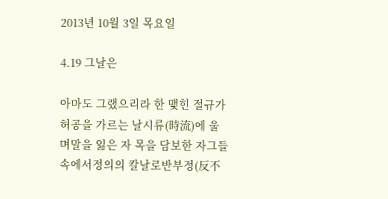2013년 10월 3일 목요일

4.19 그날은

아마도 그랬으리라 한 맺힌 절규가허공을 가르는 날시류(時流)에 울며말을 잃은 자 목을 담보한 자그들 속에서정의의 칼날로반부정(反不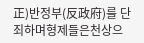正)반정부(反政府)를 단죄하며형제들은천상으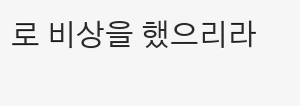로 비상을 했으리라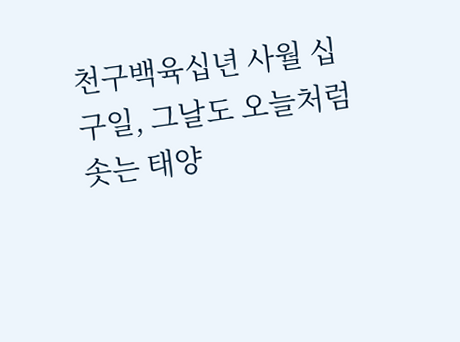천구백육십년 사월 십구일, 그날도 오늘처럼솟는 태양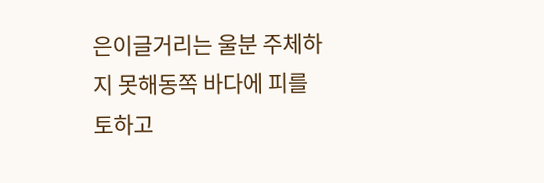은이글거리는 울분 주체하지 못해동쪽 바다에 피를 토하고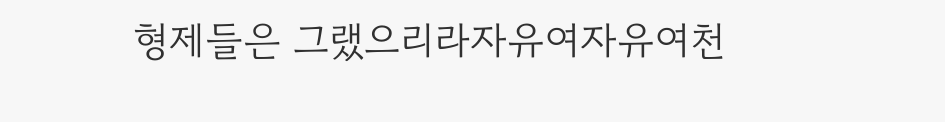형제들은 그랬으리라자유여자유여천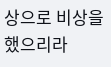상으로 비상을 했으리라